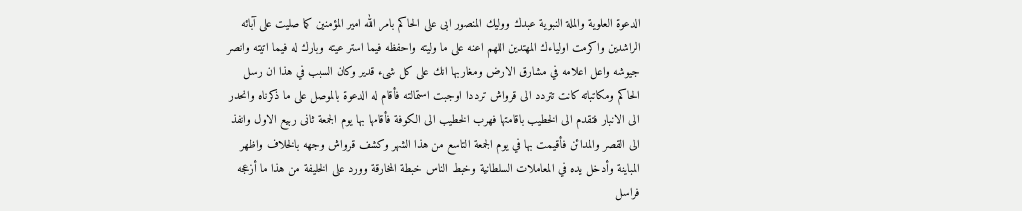الدعوة العلوية والملة النبوية عبدك ووليك المنصور ابى على الحاكم بامر الله امير المؤمنين كما صليت على آبائه الراشدين واكرمت اولياءك المهتدين اللهم اعنه على ما وليته واحفظه فيما استر عيته وبارك له فيما اتيته وانصر جيوشه واعل اعلامه في مشارق الارض ومغاربها انك على كل شىء قدير وكان السبب في هذا ان رسل الحاكم ومكاتباته كانت تتردد الى قرواش ترددا اوجبت استمالته فأقام له الدعوة بالموصل على ما ذكرناه وانحدر الى الانبار فتقدم الى الخطيب باقامتها فهرب الخطيب الى الكوفة فأقامها بها يوم الجمعة ثانى ربيع الاول وانفذ الى القصر والمدائن فأقيمت بها في يوم الجمعة التاسع من هذا الشهر وكشف قرواش وجهه بالخلاف واظهر المباينة وأدخل يده في المعاملات السلطانية وخبط الناس خبطة المخارقة وورد على الخليفة من هذا ما أزعجه فراسل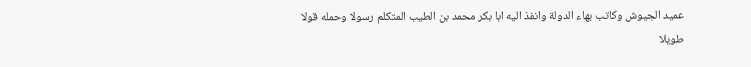عميد الجيوش وكاتب بهاء الدولة وانفذ اليه ابا بكر محمد بن الطيب المتكلم رسولا وحمله قولا طويلا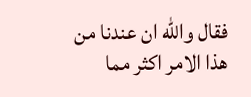فقال والله ان عندنا من هذا الامر اكثر مما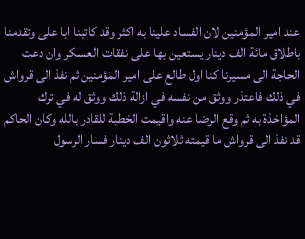عند امير المؤمنين لان الفساد علينا به اكثر وقد كاتبنا ابا على وتقدمنا باطلاق مائة الف دينار يستعين بها على نفقات العسكر وان دعت الحاجة الى مسيرنا كنا اول طالع على امير المؤمنين ثم نفذ الى قرواش في ذلك فاعتذر ووثق من نفسه في ازالة ذلك ووثق له في ترك المؤاخذة به ثم وقع الرضا عنه واقيمت الخطبة للقادر بالله وكان الحاكم قد نفذ الى قرواش ما قيمته ثلاثون الف دينار فسار الرسول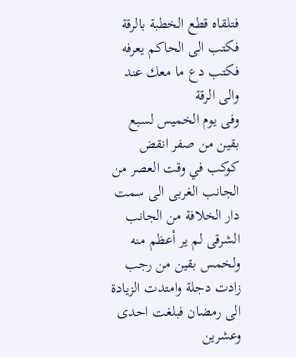فتلقاه قطع الخطبة بالرقة فكتب الى الحاكم يعرفه فكتب دع ما معك عند والى الرقة
وفى يوم الخميس لسبع بقين من صفر انقض كوكب في وقت العصر من الجانب الغربى الى سمت دار الخلافة من الجانب الشرقى لم ير أعظم منه
ولخمس بقين من رجب زادت دجلة وامتدت الزيادة الى رمضان فبلغت احدى وعشرين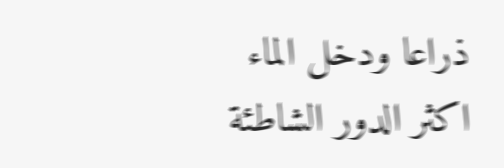ذراعا ودخل الماء اكثر الدور الشاطئة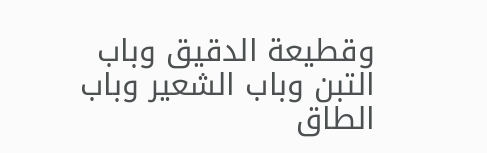وقطيعة الدقيق وباب التبن وباب الشعير وباب الطاق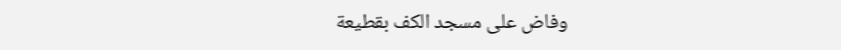وفاض على مسجد الكف بقطيعة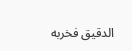الدقيق فخربه